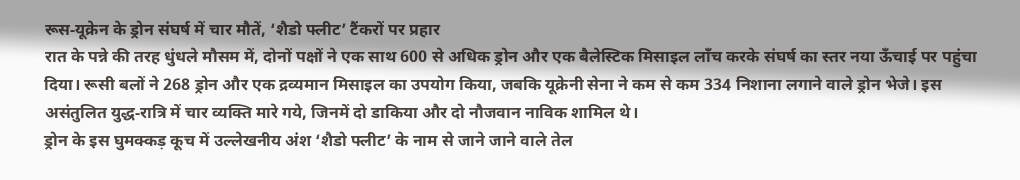रूस‑यूक्रेन के ड्रोन संघर्ष में चार मौतें, ‘शैडो फ्लीट’ टैंकरों पर प्रहार
रात के पन्ने की तरह धुंधले मौसम में, दोनों पक्षों ने एक साथ 600 से अधिक ड्रोन और एक बैलेस्टिक मिसाइल लाँच करके संघर्ष का स्तर नया ऊँचाई पर पहुंचा दिया। रूसी बलों ने 268 ड्रोन और एक द्रव्यमान मिसाइल का उपयोग किया, जबकि यूक्रेनी सेना ने कम से कम 334 निशाना लगाने वाले ड्रोन भेजे। इस असंतुलित युद्ध‑रात्रि में चार व्यक्ति मारे गये, जिनमें दो डाकिया और दो नौजवान नाविक शामिल थे।
ड्रोन के इस घुमक्कड़ कूच में उल्लेखनीय अंश ‘शैडो फ्लीट’ के नाम से जाने जाने वाले तेल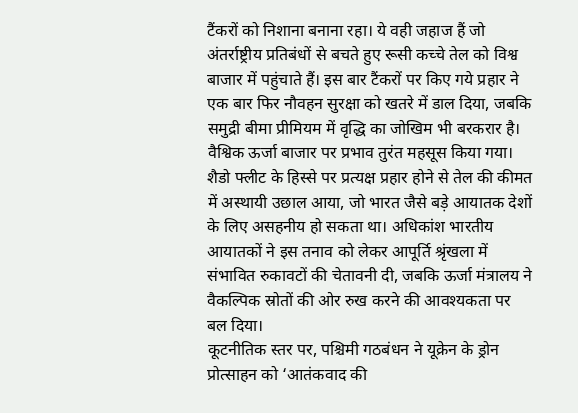टैंकरों को निशाना बनाना रहा। ये वही जहाज हैं जो अंतर्राष्ट्रीय प्रतिबंधों से बचते हुए रूसी कच्चे तेल को विश्व बाजार में पहुंचाते हैं। इस बार टैंकरों पर किए गये प्रहार ने एक बार फिर नौवहन सुरक्षा को खतरे में डाल दिया, जबकि समुद्री बीमा प्रीमियम में वृद्धि का जोखिम भी बरकरार है।
वैश्विक ऊर्जा बाजार पर प्रभाव तुरंत महसूस किया गया। शैडो फ्लीट के हिस्से पर प्रत्यक्ष प्रहार होने से तेल की कीमत में अस्थायी उछाल आया, जो भारत जैसे बड़े आयातक देशों के लिए असहनीय हो सकता था। अधिकांश भारतीय आयातकों ने इस तनाव को लेकर आपूर्ति श्रृंखला में संभावित रुकावटों की चेतावनी दी, जबकि ऊर्जा मंत्रालय ने वैकल्पिक स्रोतों की ओर रुख करने की आवश्यकता पर बल दिया।
कूटनीतिक स्तर पर, पश्चिमी गठबंधन ने यूक्रेन के ड्रोन प्रोत्साहन को ‘आतंकवाद की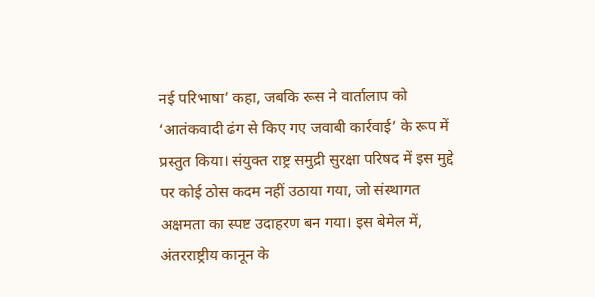नई परिभाषा’ कहा, जबकि रूस ने वार्तालाप को ‘आतंकवादी ढंग से किए गए जवाबी कार्रवाई’ के रूप में प्रस्तुत किया। संयुक्त राष्ट्र समुद्री सुरक्षा परिषद में इस मुद्दे पर कोई ठोस कदम नहीं उठाया गया, जो संस्थागत अक्षमता का स्पष्ट उदाहरण बन गया। इस बेमेल में, अंतरराष्ट्रीय कानून के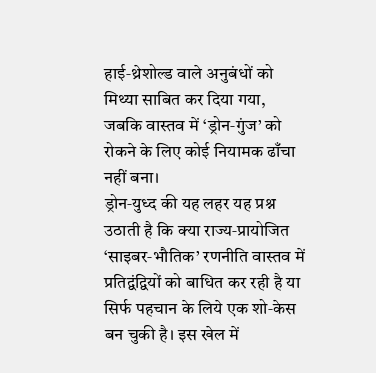हाई‑थ्रेशोल्ड वाले अनुबंधों को मिथ्या साबित कर दिया गया, जबकि वास्तव में ‘ड्रोन‑गुंज’ को रोकने के लिए कोई नियामक ढाँचा नहीं बना।
ड्रोन‑युध्द की यह लहर यह प्रश्न उठाती है कि क्या राज्य‑प्रायोजित ‘साइबर‑भौतिक’ रणनीति वास्तव में प्रतिद्वंद्वियों को बाधित कर रही है या सिर्फ पहचान के लिये एक शो‑केस बन चुकी है। इस खेल में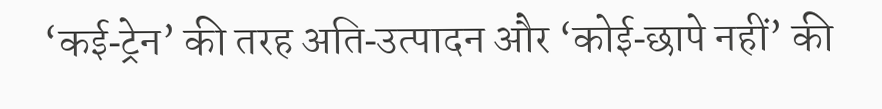‘कई‑ट्रेन’ की तरह अति‑उत्पादन और ‘कोई‑छापे नहीं’ की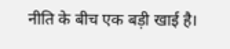नीति के बीच एक बड़ी खाई है।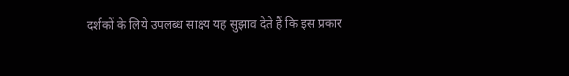दर्शकों के लिये उपलब्ध साक्ष्य यह सुझाव देते हैं कि इस प्रकार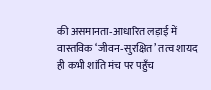की असमानता‑आधारित लड़ाई में वास्तविक ‘जीवन‑सुरक्षित’ तत्व शायद ही कभी शांति मंच पर पहुँच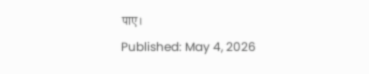पाए।
Published: May 4, 2026